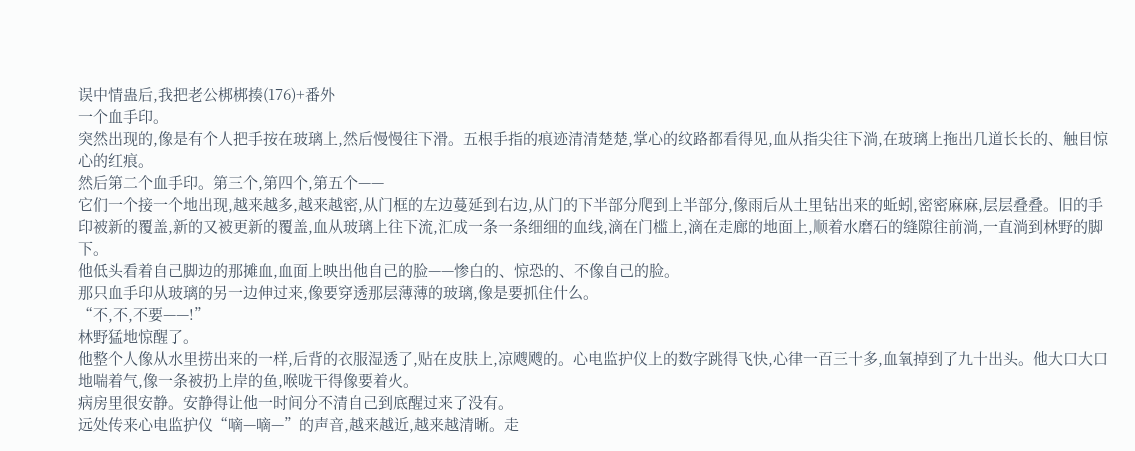误中情蛊后,我把老公梆梆揍(176)+番外
一个血手印。
突然出现的,像是有个人把手按在玻璃上,然后慢慢往下滑。五根手指的痕迹清清楚楚,掌心的纹路都看得见,血从指尖往下淌,在玻璃上拖出几道长长的、触目惊心的红痕。
然后第二个血手印。第三个,第四个,第五个——
它们一个接一个地出现,越来越多,越来越密,从门框的左边蔓延到右边,从门的下半部分爬到上半部分,像雨后从土里钻出来的蚯蚓,密密麻麻,层层叠叠。旧的手印被新的覆盖,新的又被更新的覆盖,血从玻璃上往下流,汇成一条一条细细的血线,滴在门槛上,滴在走廊的地面上,顺着水磨石的缝隙往前淌,一直淌到林野的脚下。
他低头看着自己脚边的那摊血,血面上映出他自己的脸——惨白的、惊恐的、不像自己的脸。
那只血手印从玻璃的另一边伸过来,像要穿透那层薄薄的玻璃,像是要抓住什么。
“不,不,不要——!”
林野猛地惊醒了。
他整个人像从水里捞出来的一样,后背的衣服湿透了,贴在皮肤上,凉飕飕的。心电监护仪上的数字跳得飞快,心律一百三十多,血氧掉到了九十出头。他大口大口地喘着气,像一条被扔上岸的鱼,喉咙干得像要着火。
病房里很安静。安静得让他一时间分不清自己到底醒过来了没有。
远处传来心电监护仪“嘀—嘀—”的声音,越来越近,越来越清晰。走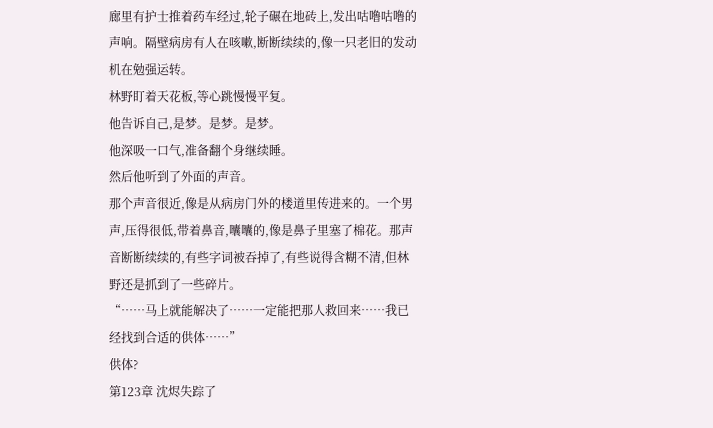廊里有护士推着药车经过,轮子碾在地砖上,发出咕噜咕噜的声响。隔壁病房有人在咳嗽,断断续续的,像一只老旧的发动机在勉强运转。
林野盯着天花板,等心跳慢慢平复。
他告诉自己,是梦。是梦。是梦。
他深吸一口气,准备翻个身继续睡。
然后他听到了外面的声音。
那个声音很近,像是从病房门外的楼道里传进来的。一个男声,压得很低,带着鼻音,囔囔的,像是鼻子里塞了棉花。那声音断断续续的,有些字词被吞掉了,有些说得含糊不清,但林野还是抓到了一些碎片。
“……马上就能解决了……一定能把那人救回来……我已经找到合适的供体……”
供体?
第123章 沈烬失踪了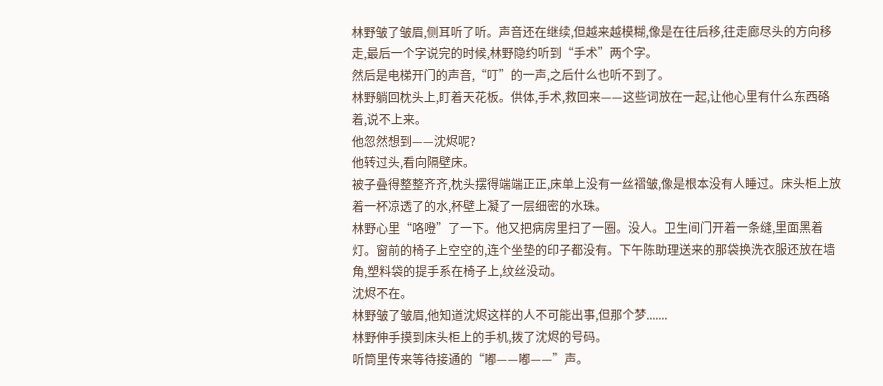林野皱了皱眉,侧耳听了听。声音还在继续,但越来越模糊,像是在往后移,往走廊尽头的方向移走,最后一个字说完的时候,林野隐约听到“手术”两个字。
然后是电梯开门的声音,“叮”的一声,之后什么也听不到了。
林野躺回枕头上,盯着天花板。供体,手术,救回来——这些词放在一起,让他心里有什么东西硌着,说不上来。
他忽然想到——沈烬呢?
他转过头,看向隔壁床。
被子叠得整整齐齐,枕头摆得端端正正,床单上没有一丝褶皱,像是根本没有人睡过。床头柜上放着一杯凉透了的水,杯壁上凝了一层细密的水珠。
林野心里“咯噔”了一下。他又把病房里扫了一圈。没人。卫生间门开着一条缝,里面黑着灯。窗前的椅子上空空的,连个坐垫的印子都没有。下午陈助理送来的那袋换洗衣服还放在墙角,塑料袋的提手系在椅子上,纹丝没动。
沈烬不在。
林野皱了皱眉,他知道沈烬这样的人不可能出事,但那个梦.......
林野伸手摸到床头柜上的手机,拨了沈烬的号码。
听筒里传来等待接通的“嘟——嘟——”声。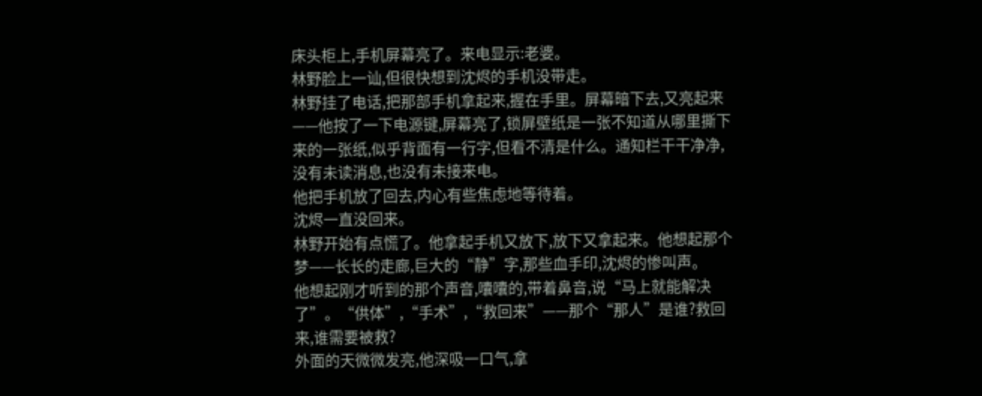床头柜上,手机屏幕亮了。来电显示:老婆。
林野脸上一讪,但很快想到沈烬的手机没带走。
林野挂了电话,把那部手机拿起来,握在手里。屏幕暗下去,又亮起来——他按了一下电源键,屏幕亮了,锁屏壁纸是一张不知道从哪里撕下来的一张纸,似乎背面有一行字,但看不清是什么。通知栏干干净净,没有未读消息,也没有未接来电。
他把手机放了回去,内心有些焦虑地等待着。
沈烬一直没回来。
林野开始有点慌了。他拿起手机又放下,放下又拿起来。他想起那个梦——长长的走廊,巨大的“静”字,那些血手印,沈烬的惨叫声。
他想起刚才听到的那个声音,囔囔的,带着鼻音,说“马上就能解决了”。“供体”,“手术”,“救回来”——那个“那人”是谁?救回来,谁需要被救?
外面的天微微发亮,他深吸一口气,拿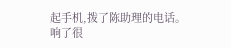起手机,拨了陈助理的电话。
响了很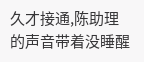久才接通,陈助理的声音带着没睡醒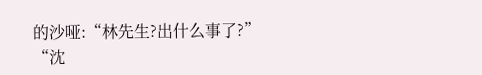的沙哑:“林先生?出什么事了?”
“沈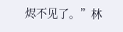烬不见了。”林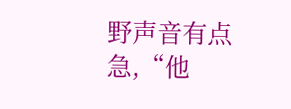野声音有点急,“他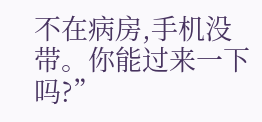不在病房,手机没带。你能过来一下吗?”